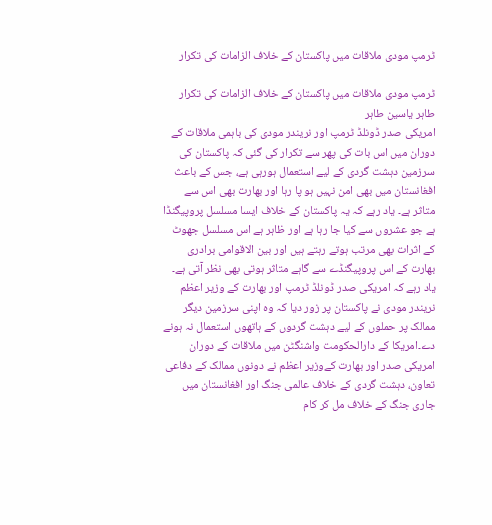ٹرمپ مودی ملاقات میں پاکستان کے خلاف الزامات کی تکرار

ٹرمپ مودی ملاقات میں پاکستان کے خلاف الزامات کی تکرار
طاہر یاسین طاہر
امریکی صدر ڈونلڈ ٹرمپ اور نریندر مودی کی باہمی ملاقات کے دوران میں اس بات کی پھر سے تکرار کی گئی کہ پاکستان کی سرزمین دہشت گردی کے لیے استعمال ہورہی ہے، جس کے باعث افغانستان میں بھی امن نہیں ہو پا رہا اور بھارت بھی اس سے متاثر ہے۔ یاد رہے کہ یہ پاکستان کے خلاف ایسا مسلسل پروپیگنڈا ہے جو عشروں سے کیا جا رہا ہے اور ظاہر ہے اس مسلسل جھوٹ کے اثرات بھی مرتب ہوتے رہتے ہیں اور بین الاقوامی برادری بھارت کے اس پروپیگنڈے سے گاہے متاثر ہوتی بھی نظر آتی ہے۔
یاد رہے کہ امریکی صدر ڈونلڈ ٹرمپ اور بھارت کے وزیر اعظم نریندر مودی نے پاکستان پر زور دیا کہ وہ اپنی سرزمین دیگر ممالک پر حملوں کے لیے دہشت گردوں کے ہاتھوں استعمال نہ ہونے دے۔امریکا کے دارالحکومت واشنگٹن میں ملاقات کے دوران امریکی صدر اور بھارت کےوزیر اعظم نے دونوں ممالک کے دفاعی تعاون، دہشت گردی کے خلاف عالمی جنگ اور افغانستان میں جاری جنگ کے خلاف مل کر کام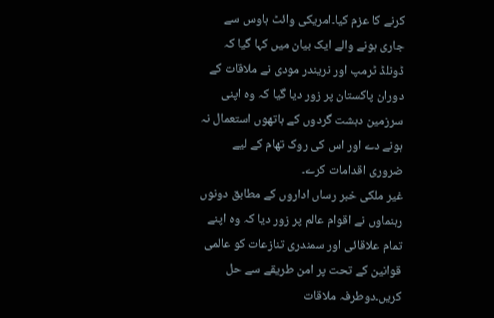کرنے کا عزم کیا۔امریکی وائٹ ہاوس سے جاری ہونے والے ایک بیان میں کہا گیا کہ ڈونلڈ ٹرمپ اور نریندر مودی نے ملاقات کے دوران پاکستان پر زور دیا گیا کہ وہ اپنی سرزمین دہشت گردوں کے ہاتھوں استعمال نہ ہونے دے اور اس کی روک تھام کے لیے ضروری اقدامات کرے۔
غیر ملکی خبر رساں اداروں کے مطابق دونوں رہنماوں نے اقوام عالم پر زور دیا کہ وہ اپنے تمام علاقائی اور سمندری تنازعات کو عالمی قوانین کے تحت پر امن طریقے سے حل کریں۔دوطرفہ ملاقات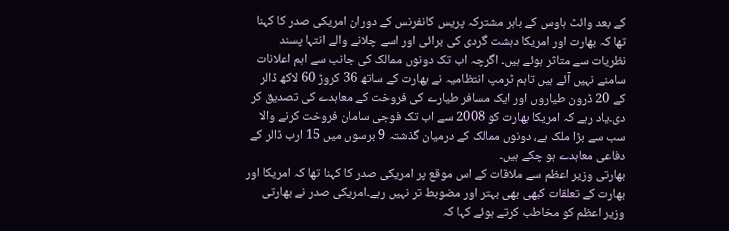کے بعد وائٹ ہاوس کے باہر مشترکہ پریس کانفرنس کے دوران امریکی صدر کا کہنا تھا کہ بھارت اور امریکا دہشت گردی کی برائی اور اسے چلانے والے انتہا پسند نظریات سے متاثر ہوئے ہیں۔ اگرچہ اب تک دونوں ممالک کی جانب سے اہم اعلانات سامنے نہیں آئے ہیں تاہم ٹرمپ انتظامیہ نے بھارت کے ساتھ 36 کروڑ 60 لاکھ ڈالر کے 20 ڈرون طیاروں اور ایک مسافر طیارے کی فروخت کے معاہدے کی تصدیق کر دی۔یاد رہے کہ امریکا بھارت کو 2008 سے اب تک فوجی سامان فروخت کرنے والا سب سے بڑا ملک ہے، دونوں ممالک کے درمیان گذشتہ 9 برسوں میں 15 ارب ڈالر کے دفاعی معاہدے ہو چکے ہیں۔
بھارتی وزیر اعظم سے ملاقات کے اس موقع پر امریکی صدر کا کہنا تھا کہ امریکا اور بھارت کے تعلقات کبھی بھی بہتر اور مضوبط تر نہیں رہے۔امریکی صدر نے بھارتی وزیر اعظم کو مخاطب کرتے ہوئے کہا کہ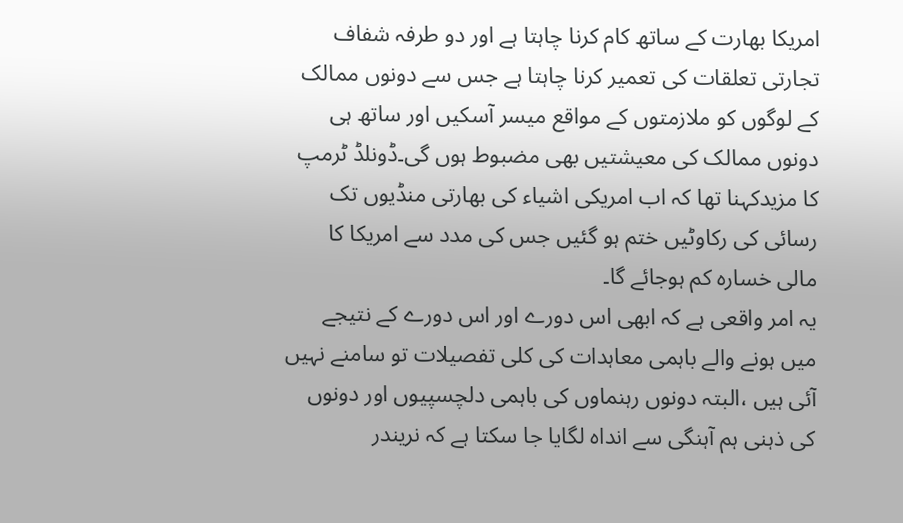امریکا بھارت کے ساتھ کام کرنا چاہتا ہے اور دو طرفہ شفاف تجارتی تعلقات کی تعمیر کرنا چاہتا ہے جس سے دونوں ممالک کے لوگوں کو ملازمتوں کے مواقع میسر آسکیں اور ساتھ ہی دونوں ممالک کی معیشتیں بھی مضبوط ہوں گی۔ڈونلڈ ٹرمپ کا مزیدکہنا تھا کہ اب امریکی اشیاء کی بھارتی منڈیوں تک رسائی کی رکاوٹیں ختم ہو گئیں جس کی مدد سے امریکا کا مالی خسارہ کم ہوجائے گا۔
یہ امر واقعی ہے کہ ابھی اس دورے اور اس دورے کے نتیجے میں ہونے والے باہمی معاہدات کی کلی تفصیلات تو سامنے نہیں آئی ہیں ،البتہ دونوں رہنماوں کی باہمی دلچسپیوں اور دونوں کی ذہنی ہم آہنگی سے انداہ لگایا جا سکتا ہے کہ نریندر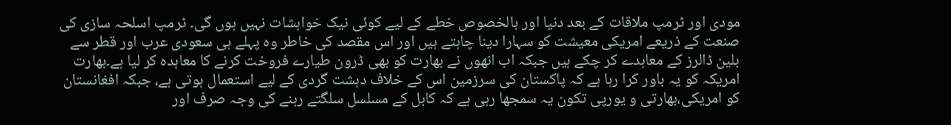مودی اور ٹرمپ ملاقات کے بعد دنیا اور بالخصوص خطے کے لیے کوئی نیک خواہشات نہیں ہوں گی۔ ٹرمپ اسلحہ سازی کی صنعت کے ذریعے امریکی معیشت کو سہارا دینا چاہتے ہیں اور اس مقصد کی خاطر وہ پہلے ہی سعودی عرب اور قطر سے بلین ڈالرز کے معاہدے کر چکے ہیں جبکہ اب انھوں نے بھارت کو بھی ڈرون طیارے فروخت کرنے کا معاہدہ کر لیا ہے۔بھارت امریکہ کو یہ باور کرا رہا ہے کہ پاکستان کی سرزمین اس کے خلاف دہشت گردی کے لیے استعمال ہوتی ہے، جبکہ افغانستان کو امریکی،بھارتی و یورپی تکون یہ سمجھا رہی ہے کہ کابل کے مسلسل سلگتے رہنے کی وجہ صرف اور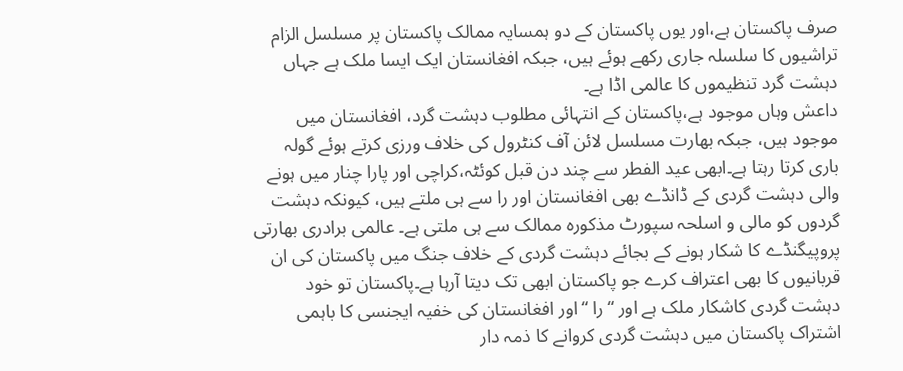صرف پاکستان ہے،اور یوں پاکستان کے دو ہمسایہ ممالک پاکستان پر مسلسل الزام تراشیوں کا سلسلہ جاری رکھے ہوئے ہیں، جبکہ افغانستان ایک ایسا ملک ہے جہاں دہشت گرد تنظیموں کا عالمی اڈا ہے۔
داعش وہاں موجود ہے،پاکستان کے انتہائی مطلوب دہشت گرد، افغانستان میں موجود ہیں، جبکہ بھارت مسلسل لائن آف کنٹرول کی خلاف ورزی کرتے ہوئے گولہ باری کرتا رہتا ہے۔ابھی عید الفطر سے چند دن قبل کوئٹہ،کراچی اور پارا چنار میں ہونے والی دہشت گردی کے ڈانڈے بھی افغانستان اور را سے ہی ملتے ہیں، کیونکہ دہشت گردوں کو مالی و اسلحہ سپورٹ مذکورہ ممالک سے ہی ملتی ہے۔ عالمی برادری بھارتی پروپیگنڈے کا شکار ہونے کے بجائے دہشت گردی کے خلاف جنگ میں پاکستان کی ان قربانیوں کا بھی اعتراف کرے جو پاکستان ابھی تک دیتا آرہا ہے۔پاکستان تو خود دہشت گردی کاشکار ملک ہے اور “را “اور افغانستان کی خفیہ ایجنسی کا باہمی اشتراک پاکستان میں دہشت گردی کروانے کا ذمہ دار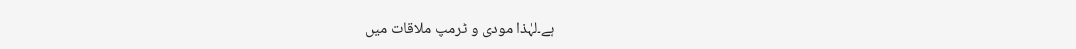ہے۔لہٰذا مودی و ٹرمپ ملاقات میں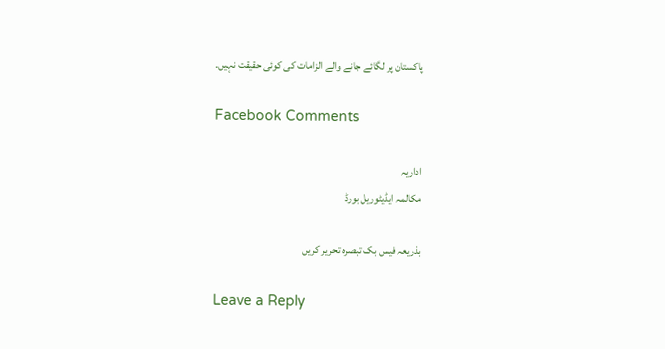پاکستان پر لگائے جانے والے الزامات کی کوئی حقیقت نہیں۔

Facebook Comments

اداریہ
مکالمہ ایڈیٹوریل بورڈ

بذریعہ فیس بک تبصرہ تحریر کریں

Leave a Reply